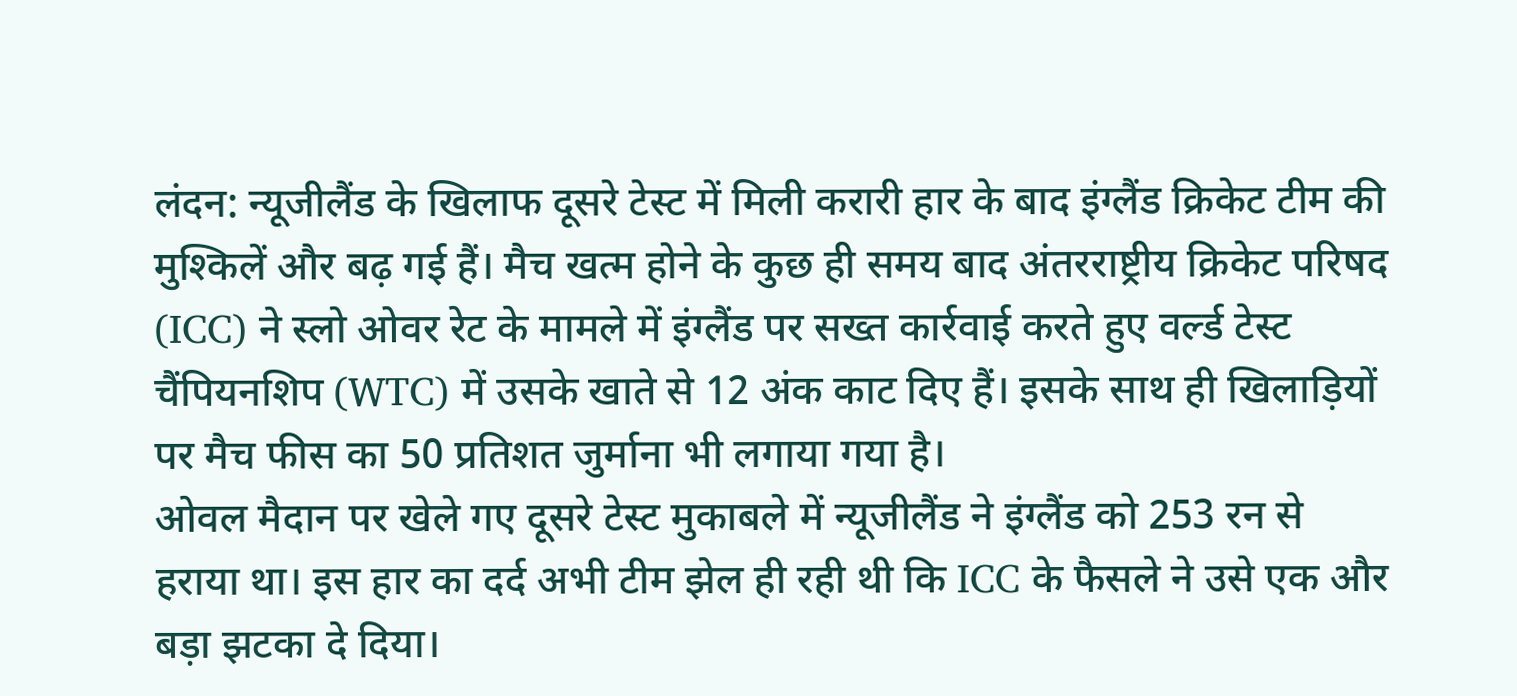लंदन: न्यूजीलैंड के खिलाफ दूसरे टेस्ट में मिली करारी हार के बाद इंग्लैंड क्रिकेट टीम की मुश्किलें और बढ़ गई हैं। मैच खत्म होने के कुछ ही समय बाद अंतरराष्ट्रीय क्रिकेट परिषद (ICC) ने स्लो ओवर रेट के मामले में इंग्लैंड पर सख्त कार्रवाई करते हुए वर्ल्ड टेस्ट चैंपियनशिप (WTC) में उसके खाते से 12 अंक काट दिए हैं। इसके साथ ही खिलाड़ियों पर मैच फीस का 50 प्रतिशत जुर्माना भी लगाया गया है।
ओवल मैदान पर खेले गए दूसरे टेस्ट मुकाबले में न्यूजीलैंड ने इंग्लैंड को 253 रन से हराया था। इस हार का दर्द अभी टीम झेल ही रही थी कि ICC के फैसले ने उसे एक और बड़ा झटका दे दिया।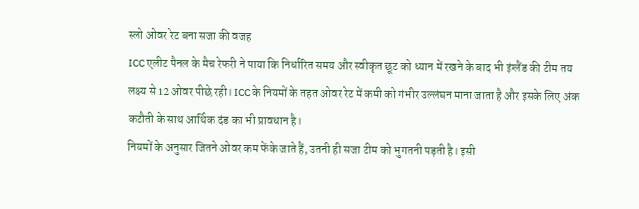स्लो ओवर रेट बना सजा की वजह
ICC एलीट पैनल के मैच रेफरी ने पाया कि निर्धारित समय और स्वीकृत छूट को ध्यान में रखने के बाद भी इंग्लैंड की टीम तय लक्ष्य से 12 ओवर पीछे रही। ICC के नियमों के तहत ओवर रेट में कमी को गंभीर उल्लंघन माना जाता है और इसके लिए अंक कटौती के साथ आर्थिक दंड का भी प्रावधान है।
नियमों के अनुसार जितने ओवर कम फेंके जाते हैं, उतनी ही सजा टीम को भुगतनी पड़ती है। इसी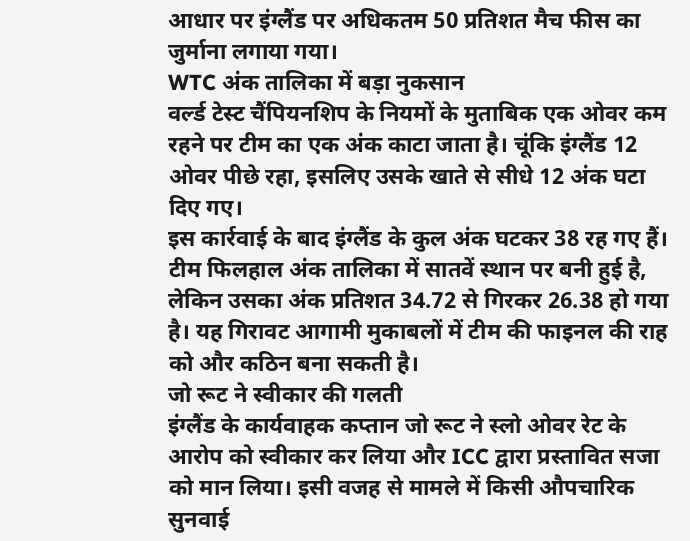आधार पर इंग्लैंड पर अधिकतम 50 प्रतिशत मैच फीस का जुर्माना लगाया गया।
WTC अंक तालिका में बड़ा नुकसान
वर्ल्ड टेस्ट चैंपियनशिप के नियमों के मुताबिक एक ओवर कम रहने पर टीम का एक अंक काटा जाता है। चूंकि इंग्लैंड 12 ओवर पीछे रहा, इसलिए उसके खाते से सीधे 12 अंक घटा दिए गए।
इस कार्रवाई के बाद इंग्लैंड के कुल अंक घटकर 38 रह गए हैं। टीम फिलहाल अंक तालिका में सातवें स्थान पर बनी हुई है, लेकिन उसका अंक प्रतिशत 34.72 से गिरकर 26.38 हो गया है। यह गिरावट आगामी मुकाबलों में टीम की फाइनल की राह को और कठिन बना सकती है।
जो रूट ने स्वीकार की गलती
इंग्लैंड के कार्यवाहक कप्तान जो रूट ने स्लो ओवर रेट के आरोप को स्वीकार कर लिया और ICC द्वारा प्रस्तावित सजा को मान लिया। इसी वजह से मामले में किसी औपचारिक सुनवाई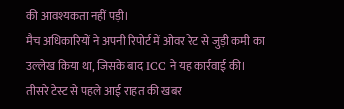की आवश्यकता नहीं पड़ी।
मैच अधिकारियों ने अपनी रिपोर्ट में ओवर रेट से जुड़ी कमी का उल्लेख किया था, जिसके बाद ICC ने यह कार्रवाई की।
तीसरे टेस्ट से पहले आई राहत की खबर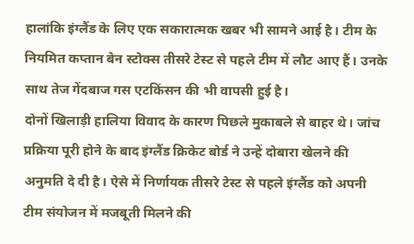हालांकि इंग्लैंड के लिए एक सकारात्मक खबर भी सामने आई है। टीम के नियमित कप्तान बेन स्टोक्स तीसरे टेस्ट से पहले टीम में लौट आए हैं। उनके साथ तेज गेंदबाज गस एटकिंसन की भी वापसी हुई है।
दोनों खिलाड़ी हालिया विवाद के कारण पिछले मुकाबले से बाहर थे। जांच प्रक्रिया पूरी होने के बाद इंग्लैंड क्रिकेट बोर्ड ने उन्हें दोबारा खेलने की अनुमति दे दी है। ऐसे में निर्णायक तीसरे टेस्ट से पहले इंग्लैंड को अपनी टीम संयोजन में मजबूती मिलने की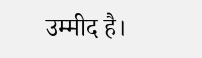उम्मीद है।